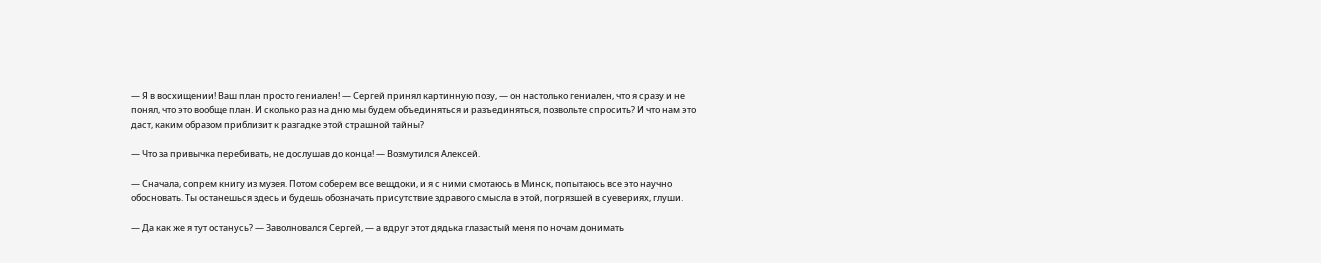— Я в восхищении! Ваш план просто гениален! — Сергей принял картинную позу, — он настолько гениален, что я сразу и не понял, что это вообще план. И сколько раз на дню мы будем объединяться и разъединяться, позвольте спросить? И что нам это даст, каким образом приблизит к разгадке этой страшной тайны?

— Что за привычка перебивать, не дослушав до конца! — Возмутился Алексей.

— Сначала, сопрем книгу из музея. Потом соберем все вещдоки, и я с ними смотаюсь в Минск, попытаюсь все это научно обосновать. Ты останешься здесь и будешь обозначать присутствие здравого смысла в этой, погрязшей в суевериях, глуши.

— Да как же я тут останусь? — Заволновался Сергей, — а вдруг этот дядька глазастый меня по ночам донимать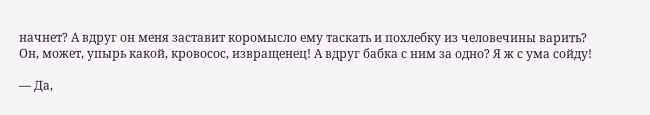начнет? А вдруг он меня заставит коромысло ему таскать и похлебку из человечины варить? Он, может, упырь какой, кровосос, извращенец! А вдруг бабка с ним за одно? Я ж с ума сойду!

— Да,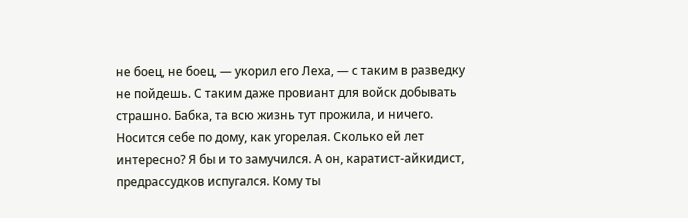не боец, не боец, — укорил его Леха, — с таким в разведку не пойдешь. С таким даже провиант для войск добывать страшно. Бабка, та всю жизнь тут прожила, и ничего. Носится себе по дому, как угорелая. Сколько ей лет интересно? Я бы и то замучился. А он, каратист-айкидист, предрассудков испугался. Кому ты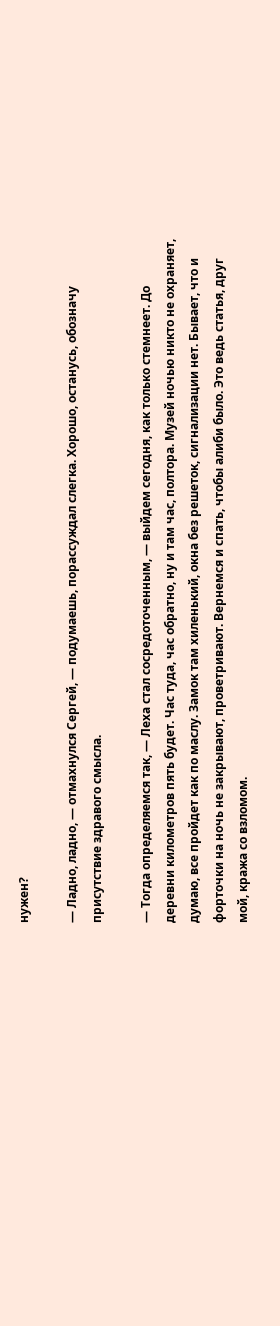нужен?

— Ладно, ладно, — отмахнулся Сергей, — подумаешь, порассуждал слегка. Хорошо, останусь, обозначу присутствие здравого смысла.

— Тогда определяемся так, — Леха стал сосредоточенным, — выйдем сегодня, как только стемнеет. До деревни километров пять будет. Час туда, час обратно, ну и там час, полтора. Музей ночью никто не охраняет, думаю, все пройдет как по маслу. Замок там хиленький, окна без решеток, сигнализации нет. Бывает, что и форточки на ночь не закрывают, проветривают. Вернемся и спать, чтобы алиби было. Это ведь статья, друг мой, кража со взломом.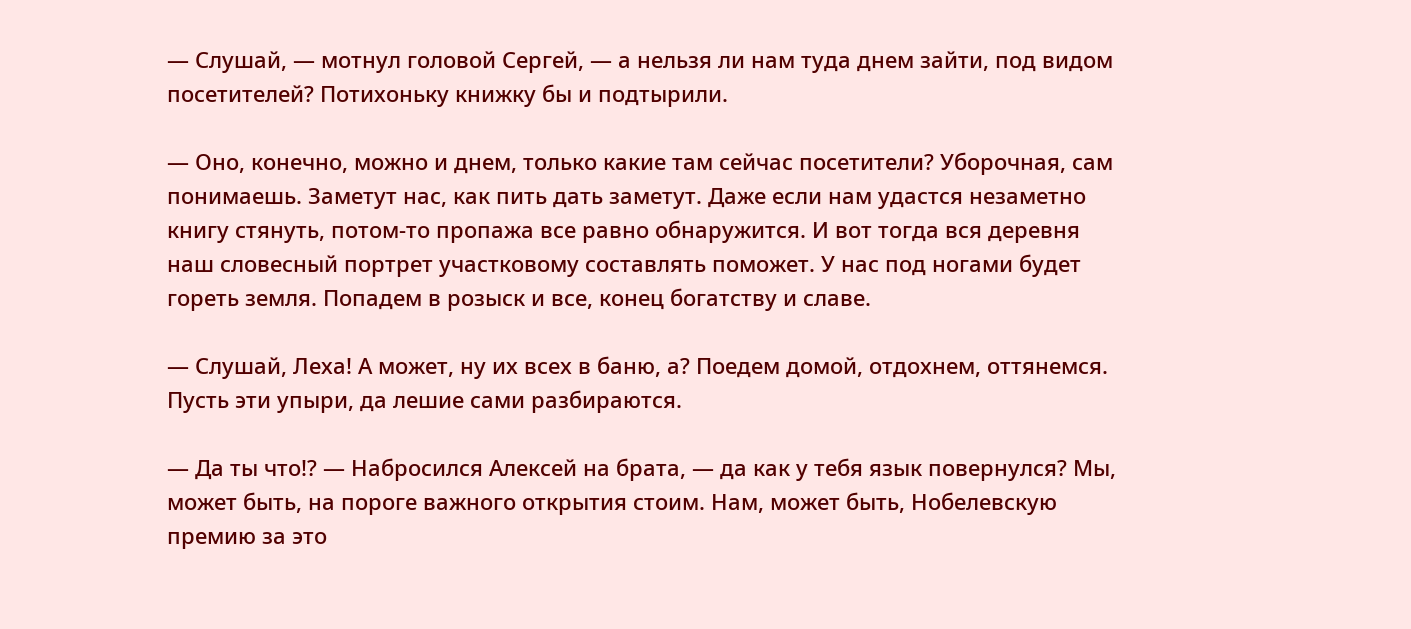— Слушай, — мотнул головой Сергей, — а нельзя ли нам туда днем зайти, под видом посетителей? Потихоньку книжку бы и подтырили.

— Оно, конечно, можно и днем, только какие там сейчас посетители? Уборочная, сам понимаешь. Заметут нас, как пить дать заметут. Даже если нам удастся незаметно книгу стянуть, потом-то пропажа все равно обнаружится. И вот тогда вся деревня наш словесный портрет участковому составлять поможет. У нас под ногами будет гореть земля. Попадем в розыск и все, конец богатству и славе.

— Слушай, Леха! А может, ну их всех в баню, а? Поедем домой, отдохнем, оттянемся. Пусть эти упыри, да лешие сами разбираются.

— Да ты что!? — Набросился Алексей на брата, — да как у тебя язык повернулся? Мы, может быть, на пороге важного открытия стоим. Нам, может быть, Нобелевскую премию за это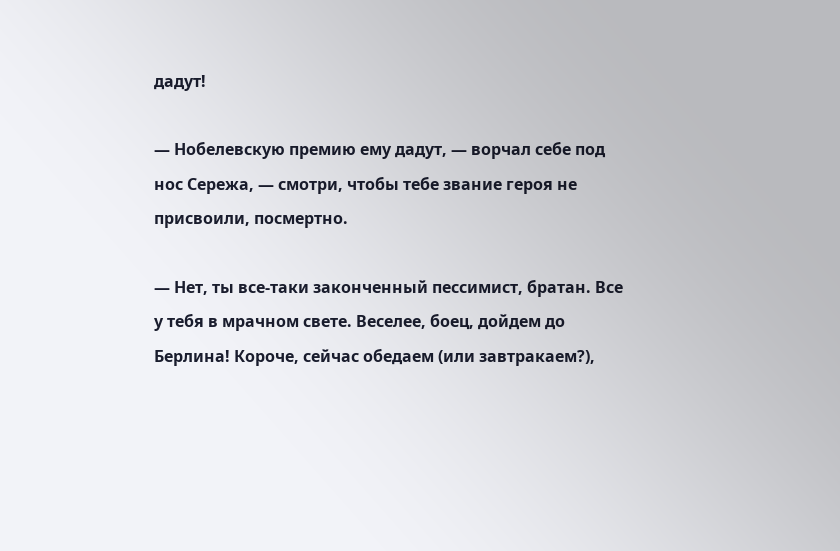дадут!

— Нобелевскую премию ему дадут, — ворчал себе под нос Сережа, — смотри, чтобы тебе звание героя не присвоили, посмертно.

— Нет, ты все-таки законченный пессимист, братан. Все у тебя в мрачном свете. Веселее, боец, дойдем до Берлина! Короче, сейчас обедаем (или завтракаем?),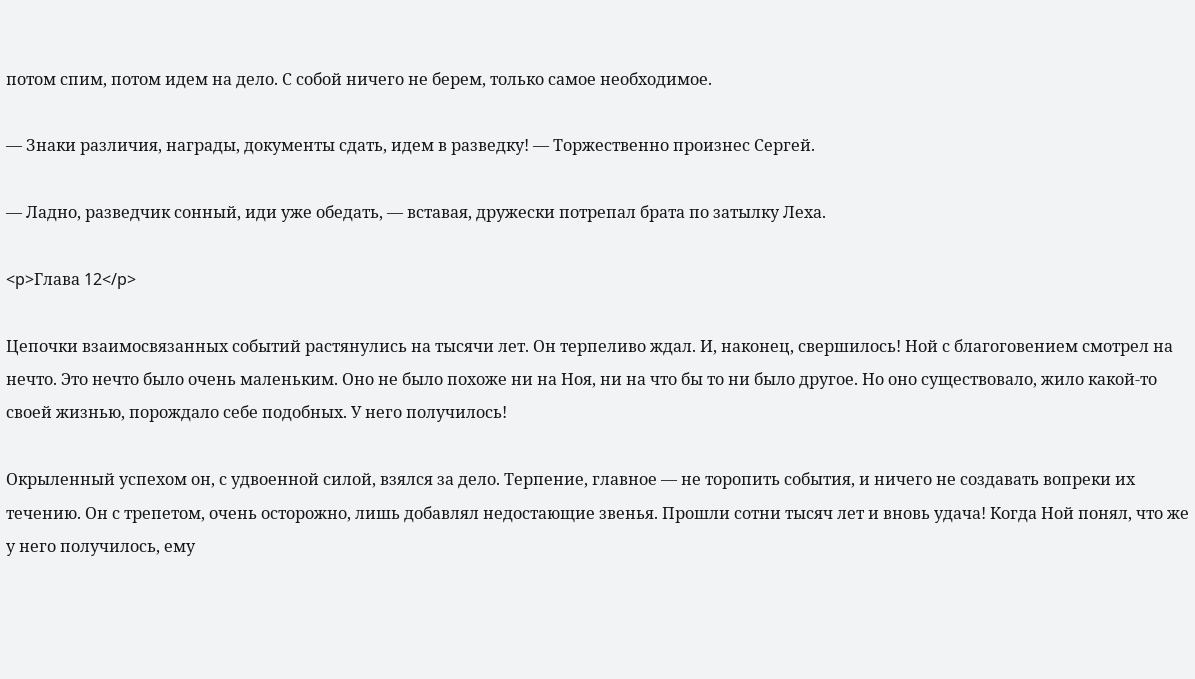потом спим, потом идем на дело. С собой ничего не берем, только самое необходимое.

— Знаки различия, награды, документы сдать, идем в разведку! — Торжественно произнес Сергей.

— Ладно, разведчик сонный, иди уже обедать, — вставая, дружески потрепал брата по затылку Леха.

<p>Глава 12</p>

Цепочки взаимосвязанных событий растянулись на тысячи лет. Он терпеливо ждал. И, наконец, свершилось! Ной с благоговением смотрел на нечто. Это нечто было очень маленьким. Оно не было похоже ни на Ноя, ни на что бы то ни было другое. Но оно существовало, жило какой-то своей жизнью, порождало себе подобных. У него получилось!

Окрыленный успехом он, с удвоенной силой, взялся за дело. Терпение, главное — не торопить события, и ничего не создавать вопреки их течению. Он с трепетом, очень осторожно, лишь добавлял недостающие звенья. Прошли сотни тысяч лет и вновь удача! Когда Ной понял, что же у него получилось, ему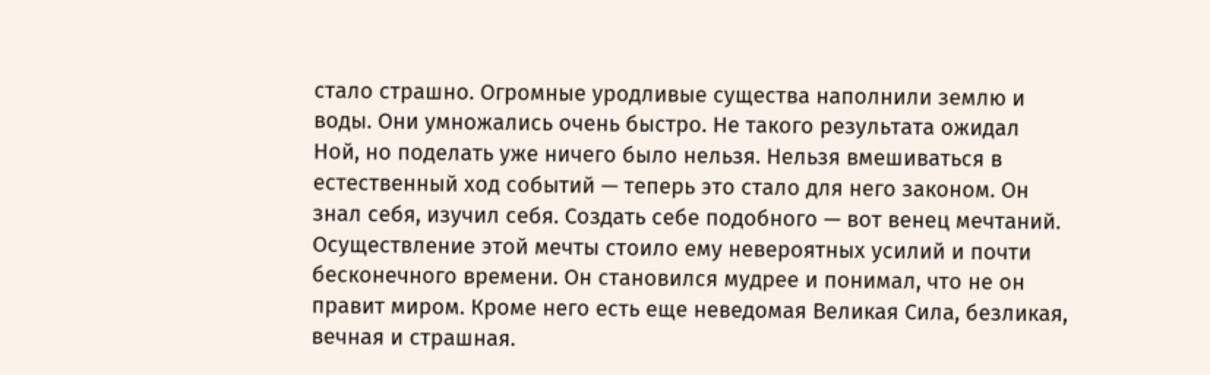стало страшно. Огромные уродливые существа наполнили землю и воды. Они умножались очень быстро. Не такого результата ожидал Ной, но поделать уже ничего было нельзя. Нельзя вмешиваться в естественный ход событий — теперь это стало для него законом. Он знал себя, изучил себя. Создать себе подобного — вот венец мечтаний. Осуществление этой мечты стоило ему невероятных усилий и почти бесконечного времени. Он становился мудрее и понимал, что не он правит миром. Кроме него есть еще неведомая Великая Сила, безликая, вечная и страшная.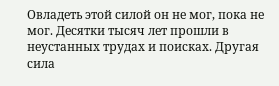Овладеть этой силой он не мог, пока не мог. Десятки тысяч лет прошли в неустанных трудах и поисках. Другая сила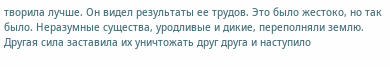творила лучше. Он видел результаты ее трудов. Это было жестоко, но так было. Неразумные существа, уродливые и дикие, переполняли землю. Другая сила заставила их уничтожать друг друга и наступило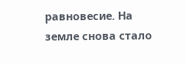равновесие. На земле снова стало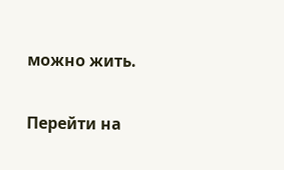можно жить.

Перейти на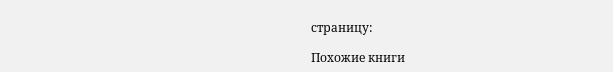страницу:

Похожие книги